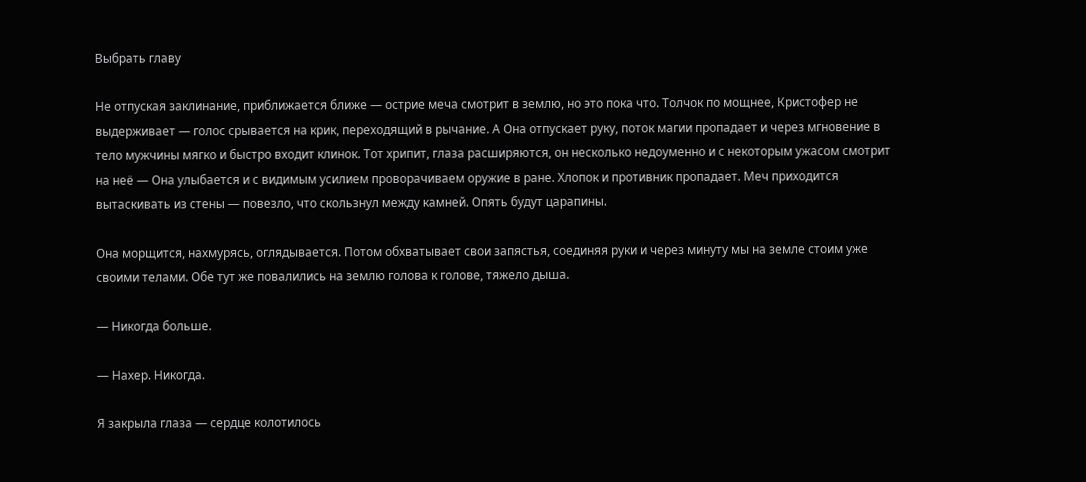Выбрать главу

Не отпуская заклинание, приближается ближе — острие меча смотрит в землю, но это пока что. Толчок по мощнее, Кристофер не выдерживает — голос срывается на крик, переходящий в рычание. А Она отпускает руку, поток магии пропадает и через мгновение в тело мужчины мягко и быстро входит клинок. Тот хрипит, глаза расширяются, он несколько недоуменно и с некоторым ужасом смотрит на неё — Она улыбается и с видимым усилием проворачиваем оружие в ране. Хлопок и противник пропадает. Меч приходится вытаскивать из стены — повезло, что скользнул между камней. Опять будут царапины.

Она морщится, нахмурясь, оглядывается. Потом обхватывает свои запястья, соединяя руки и через минуту мы на земле стоим уже своими телами. Обе тут же повалились на землю голова к голове, тяжело дыша.

— Никогда больше.

— Нахер. Никогда.

Я закрыла глаза — сердце колотилось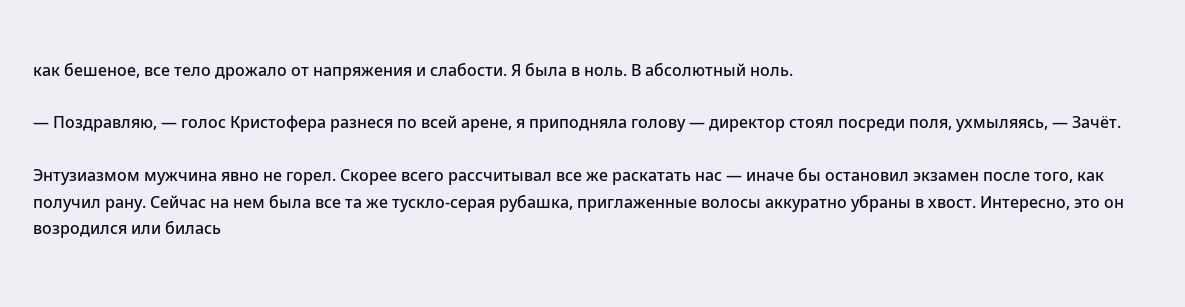как бешеное, все тело дрожало от напряжения и слабости. Я была в ноль. В абсолютный ноль.

— Поздравляю, — голос Кристофера разнеся по всей арене, я приподняла голову — директор стоял посреди поля, ухмыляясь, — Зачёт.

Энтузиазмом мужчина явно не горел. Скорее всего рассчитывал все же раскатать нас — иначе бы остановил экзамен после того, как получил рану. Сейчас на нем была все та же тускло-серая рубашка, приглаженные волосы аккуратно убраны в хвост. Интересно, это он возродился или билась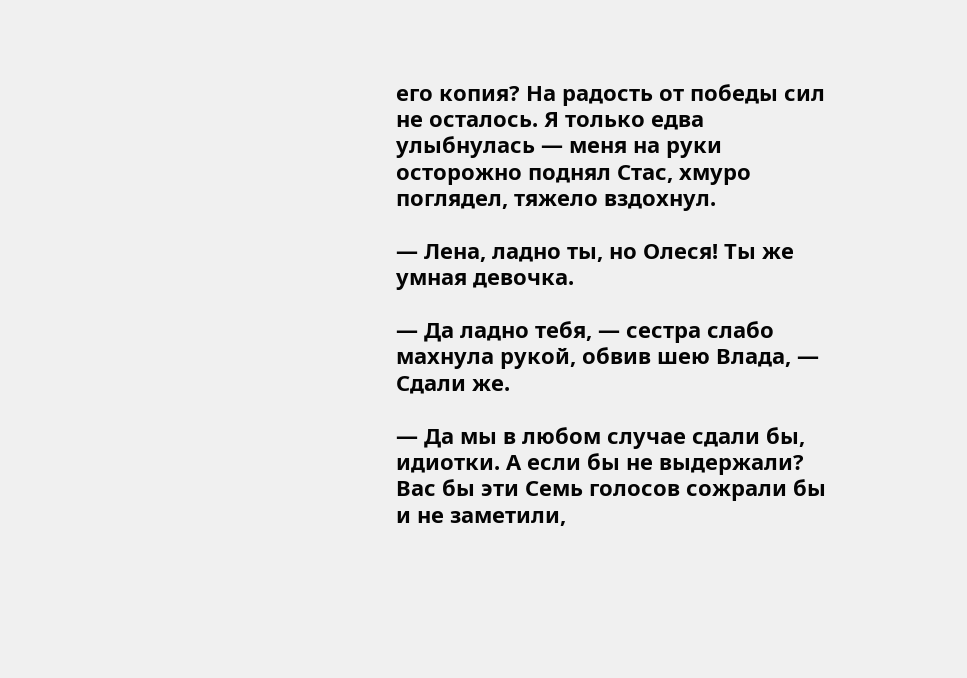его копия? На радость от победы сил не осталось. Я только едва улыбнулась — меня на руки осторожно поднял Стас, хмуро поглядел, тяжело вздохнул.

— Лена, ладно ты, но Олеся! Ты же умная девочка.

— Да ладно тебя, — сестра слабо махнула рукой, обвив шею Влада, —  Сдали же.

— Да мы в любом случае сдали бы, идиотки. А если бы не выдержали? Вас бы эти Семь голосов сожрали бы и не заметили,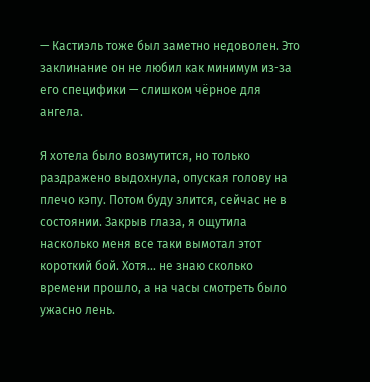— Кастиэль тоже был заметно недоволен. Это заклинание он не любил как минимум из-за его специфики — слишком чёрное для ангела.

Я хотела было возмутится, но только раздражено выдохнула, опуская голову на плечо кэпу. Потом буду злится, сейчас не в состоянии. Закрыв глаза, я ощутила насколько меня все таки вымотал этот короткий бой. Хотя... не знаю сколько времени прошло, а на часы смотреть было ужасно лень.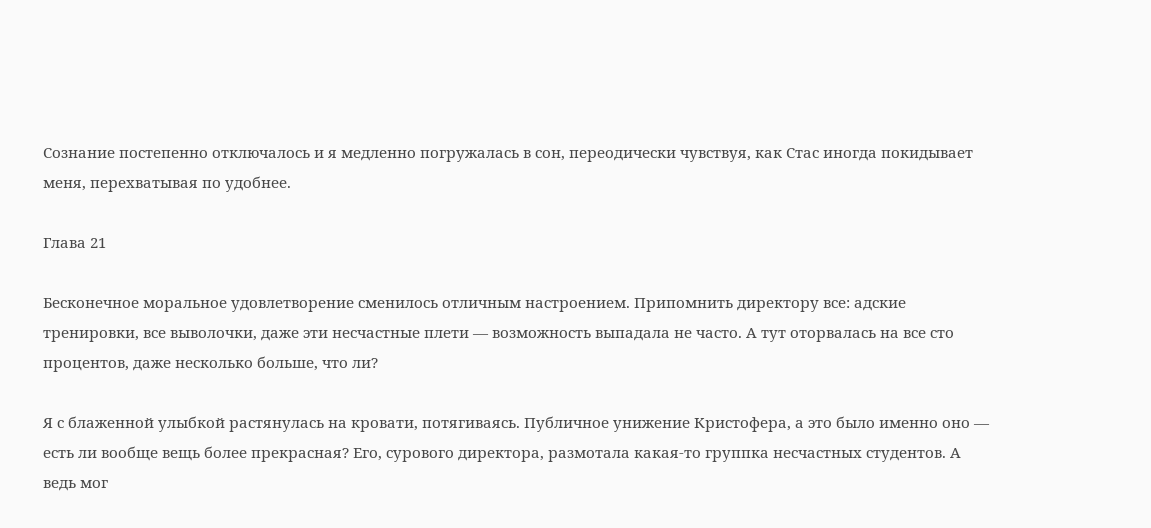Сознание постепенно отключалось и я медленно погружалась в сон, переодически чувствуя, как Стас иногда покидывает меня, перехватывая по удобнее.

Глава 21

Бесконечное моральное удовлетворение сменилось отличным настроением. Припомнить директору все: адские тренировки, все выволочки, даже эти несчастные плети — возможность выпадала не часто. А тут оторвалась на все сто процентов, даже несколько больше, что ли?

Я с блаженной улыбкой растянулась на кровати, потягиваясь. Публичное унижение Кристофера, а это было именно оно — есть ли вообще вещь более прекрасная? Его, сурового директора, размотала какая-то группка несчастных студентов. А ведь мог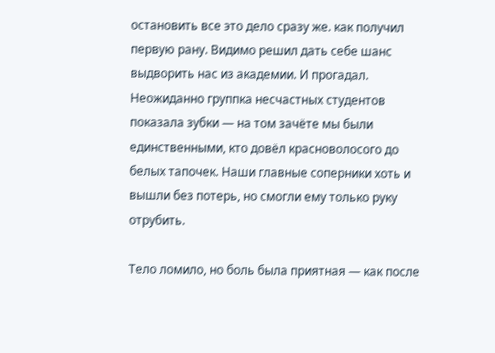остановить все это дело сразу же. как получил первую рану. Видимо решил дать себе шанс выдворить нас из академии. И прогадал. Неожиданно группка несчастных студентов показала зубки — на том зачёте мы были единственными, кто довёл красноволосого до белых тапочек. Наши главные соперники хоть и вышли без потерь, но смогли ему только руку отрубить.

Тело ломило, но боль была приятная — как после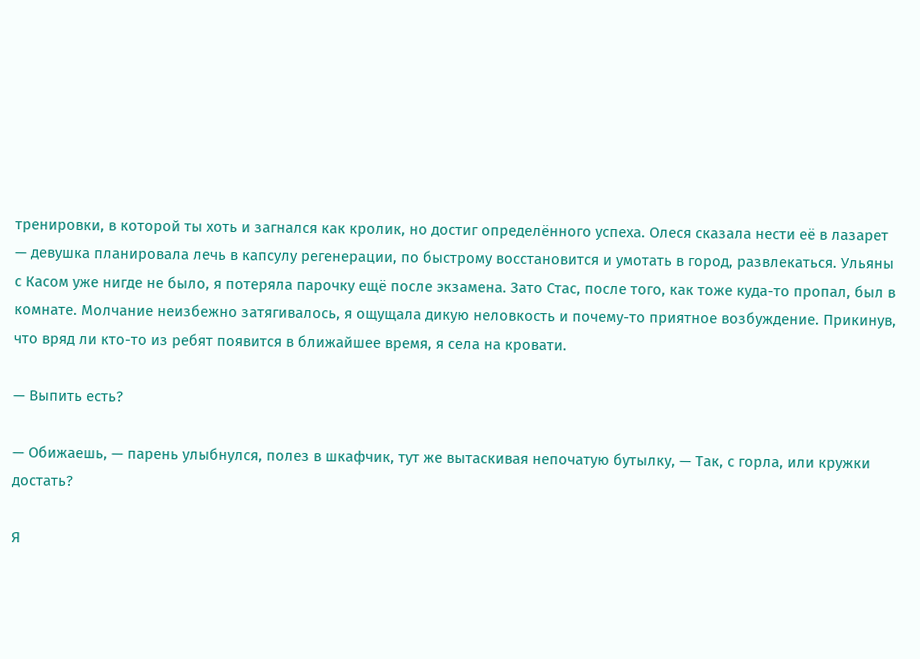тренировки, в которой ты хоть и загнался как кролик, но достиг определённого успеха. Олеся сказала нести её в лазарет — девушка планировала лечь в капсулу регенерации, по быстрому восстановится и умотать в город, развлекаться. Ульяны с Касом уже нигде не было, я потеряла парочку ещё после экзамена. Зато Стас, после того, как тоже куда-то пропал, был в комнате. Молчание неизбежно затягивалось, я ощущала дикую неловкость и почему-то приятное возбуждение. Прикинув, что вряд ли кто-то из ребят появится в ближайшее время, я села на кровати.

— Выпить есть?

— Обижаешь, — парень улыбнулся, полез в шкафчик, тут же вытаскивая непочатую бутылку, — Так, с горла, или кружки достать?

Я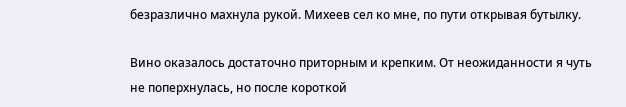безразлично махнула рукой. Михеев сел ко мне, по пути открывая бутылку.

Вино оказалось достаточно приторным и крепким. От неожиданности я чуть не поперхнулась, но после короткой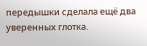передышки сделала ещё два уверенных глотка.